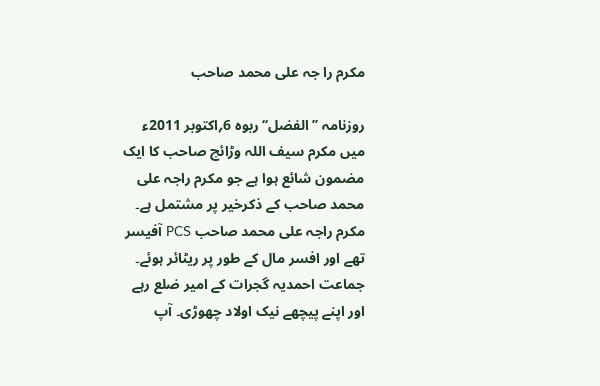مکرم را جہ علی محمد صاحب

روزنامہ ’’الفضل‘‘ ربوہ 6؍اکتوبر 2011ء میں مکرم سیف اللہ وڑائچ صاحب کا ایک مضمون شائع ہوا ہے جو مکرم راجہ علی محمد صاحب کے ذکرخیر پر مشتمل ہے۔
مکرم راجہ علی محمد صاحب PCS آفیسر تھے اور افسر مال کے طور پر ریٹائر ہوئے۔ جماعت احمدیہ گجرات کے امیر ضلع رہے اور اپنے پیچھے نیک اولاد چھوڑی۔ آپ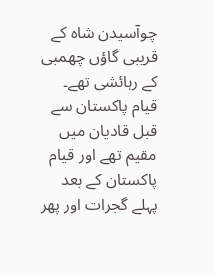چوآسیدن شاہ کے قریبی گاؤں چھمبی کے رہائشی تھے۔ قیام پاکستان سے قبل قادیان میں مقیم تھے اور قیام پاکستان کے بعد پہلے گجرات اور پھر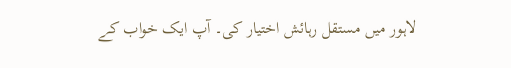لاہور میں مستقل رہائش اختیار کی۔ آپ ایک خواب کے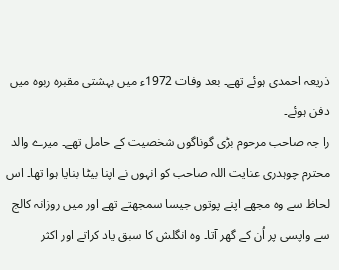ذریعہ احمدی ہوئے تھے۔ بعد وفات 1972ء میں بہشتی مقبرہ ربوہ میں دفن ہوئے۔
را جہ صاحب مرحوم بڑی گوناگوں شخصیت کے حامل تھے۔ میرے والد محترم چوہدری عنایت اللہ صاحب کو انہوں نے اپنا بیٹا بنایا ہوا تھا۔ اس لحاظ سے وہ مجھے اپنے پوتوں جیسا سمجھتے تھے اور میں روزانہ کالج سے واپسی پر اُن کے گھر آتا۔ وہ انگلش کا سبق یاد کراتے اور اکثر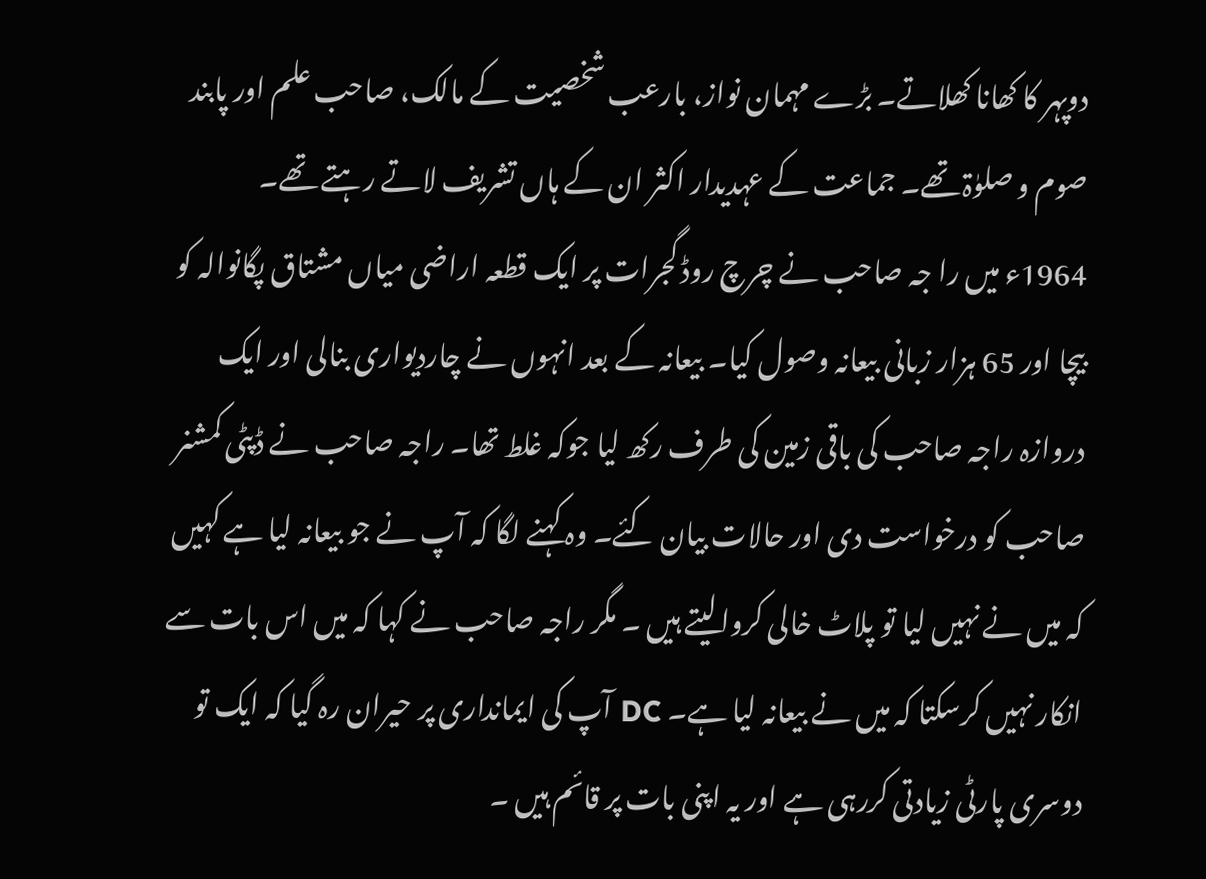دوپہر کا کھانا کھلاتے۔ بڑے مہمان نواز، بارعب شخصیت کے مالک، صاحب علم اور پابند صوم و صلوٰۃ تھے۔ جماعت کے عہدیدار اکثر ان کے ہاں تشریف لاتے رہتے تھے۔
1964ء میں را جہ صاحب نے چرچ روڈ گجرات پر ایک قطعہ اراضی میاں مشتاق پگانوالہ کو بیچا اور 65 ہزار زبانی بیعانہ وصول کیا۔ بیعانہ کے بعد انہوں نے چاردیواری بنالی اور ایک دروازہ راجہ صاحب کی باقی زمین کی طرف رکھ لیا جوکہ غلط تھا۔ راجہ صاحب نے ڈپٹی کمشنر صاحب کو درخواست دی اور حالات بیان کئے۔ وہ کہنے لگا کہ آپ نے جو بیعانہ لیا ہے کہیں کہ میں نے نہیں لیا تو پلاٹ خالی کروالیتے ہیں ۔ مگر راجہ صاحب نے کہا کہ میں اس بات سے انکار نہیں کرسکتا کہ میں نے بیعانہ لیا ہے۔ DC آپ کی ایمانداری پر حیران رہ گیا کہ ایک تو دوسری پارٹی زیادتی کررہی ہے اور یہ اپنی بات پر قائم ہیں ۔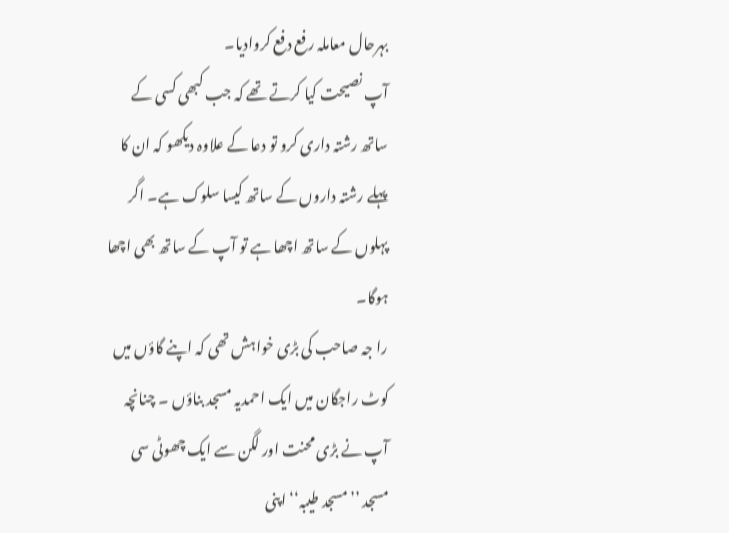بہرحال معاملہ رفع دفع کروادیا۔
آپ نصیحت کیا کرتے تھے کہ جب کبھی کسی کے ساتھ رشتہ داری کرو تو دعا کے علاوہ دیکھو کہ ان کا پہلے رشتہ داروں کے ساتھ کیسا سلوک ہے۔ اگر پہلوں کے ساتھ اچھا ہے تو آپ کے ساتھ بھی اچھا ہوگا۔
را جہ صاحب کی بڑی خواہش تھی کہ اپنے گاؤں میں کوٹ راجگان میں ایک احمدیہ مسجد بناؤں ۔ چنانچہ آپ نے بڑی محنت اور لگن سے ایک چھوٹی سی مسجد ’’مسجد طیبہ‘‘ اپنی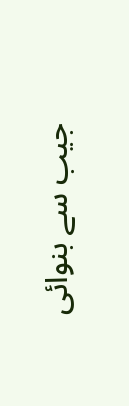جیب سے بنوائی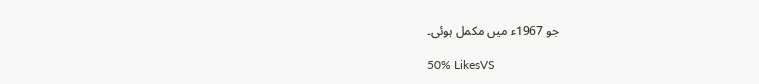جو 1967ء میں مکمل ہوئی۔

50% LikesVS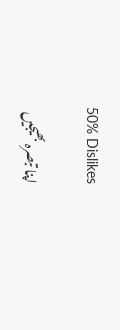50% Dislikes

اپنا تبصرہ بھیجیں